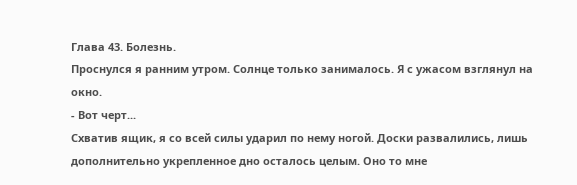Глава 43. Болезнь.
Проснулся я ранним утром. Солнце только занималось. Я с ужасом взглянул на окно.
- Вот черт...
Схватив ящик, я со всей силы ударил по нему ногой. Доски развалились, лишь дополнительно укрепленное дно осталось целым. Оно то мне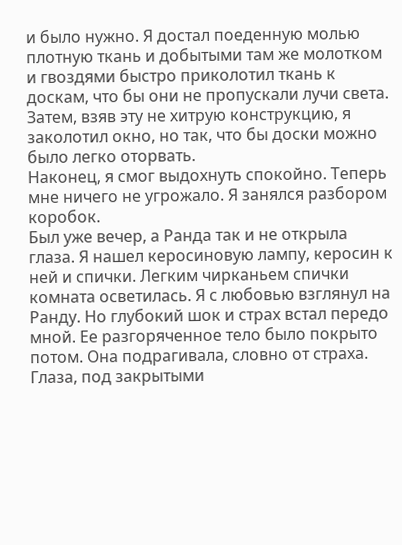и было нужно. Я достал поеденную молью плотную ткань и добытыми там же молотком и гвоздями быстро приколотил ткань к доскам, что бы они не пропускали лучи света. Затем, взяв эту не хитрую конструкцию, я заколотил окно, но так, что бы доски можно было легко оторвать.
Наконец, я смог выдохнуть спокойно. Теперь мне ничего не угрожало. Я занялся разбором коробок.
Был уже вечер, а Ранда так и не открыла глаза. Я нашел керосиновую лампу, керосин к ней и спички. Легким чирканьем спички комната осветилась. Я с любовью взглянул на Ранду. Но глубокий шок и страх встал передо мной. Ее разгоряченное тело было покрыто потом. Она подрагивала, словно от страха. Глаза, под закрытыми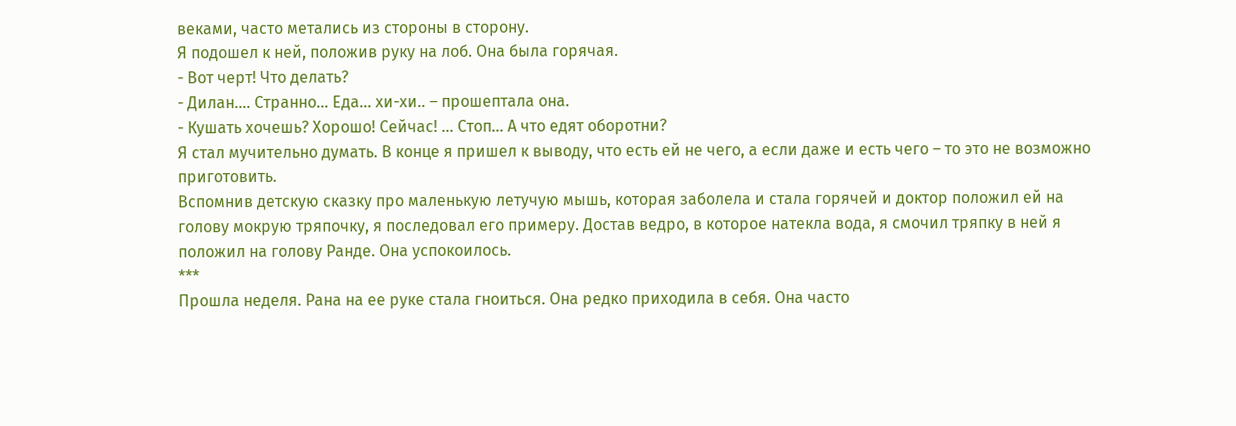веками, часто метались из стороны в сторону.
Я подошел к ней, положив руку на лоб. Она была горячая.
- Вот черт! Что делать?
- Дилан.... Странно... Еда... хи-хи.. – прошептала она.
- Кушать хочешь? Хорошо! Сейчас! ... Стоп... А что едят оборотни?
Я стал мучительно думать. В конце я пришел к выводу, что есть ей не чего, а если даже и есть чего – то это не возможно приготовить.
Вспомнив детскую сказку про маленькую летучую мышь, которая заболела и стала горячей и доктор положил ей на голову мокрую тряпочку, я последовал его примеру. Достав ведро, в которое натекла вода, я смочил тряпку в ней я положил на голову Ранде. Она успокоилось.
***
Прошла неделя. Рана на ее руке стала гноиться. Она редко приходила в себя. Она часто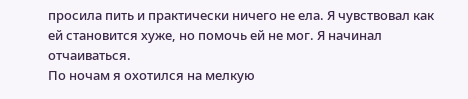просила пить и практически ничего не ела. Я чувствовал как ей становится хуже, но помочь ей не мог. Я начинал отчаиваться.
По ночам я охотился на мелкую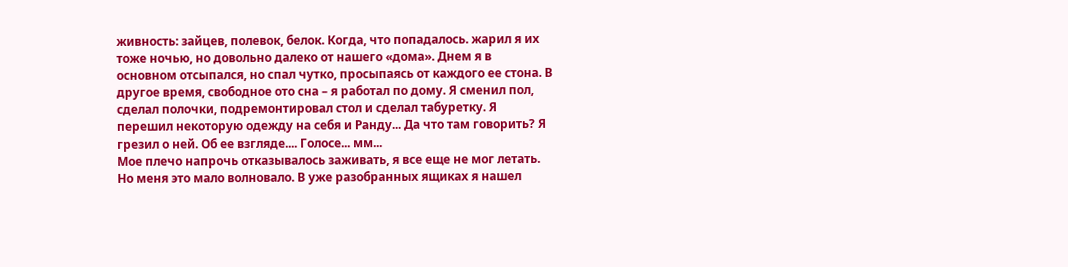живность: зайцев, полевок, белок. Когда, что попадалось. жарил я их тоже ночью, но довольно далеко от нашего «дома». Днем я в основном отсыпался, но спал чутко, просыпаясь от каждого ее стона. В другое время, свободное ото сна – я работал по дому. Я сменил пол, сделал полочки, подремонтировал стол и сделал табуретку. Я перешил некоторую одежду на себя и Ранду... Да что там говорить? Я грезил о ней. Об ее взгляде.... Голосе... мм...
Мое плечо напрочь отказывалось заживать, я все еще не мог летать. Но меня это мало волновало. В уже разобранных ящиках я нашел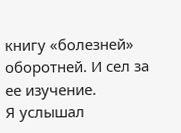книгу «болезней» оборотней. И сел за ее изучение.
Я услышал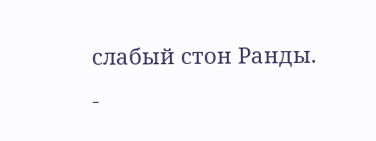слабый стон Ранды.
-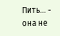Пить... - она не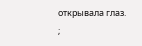открывала глаз.
;